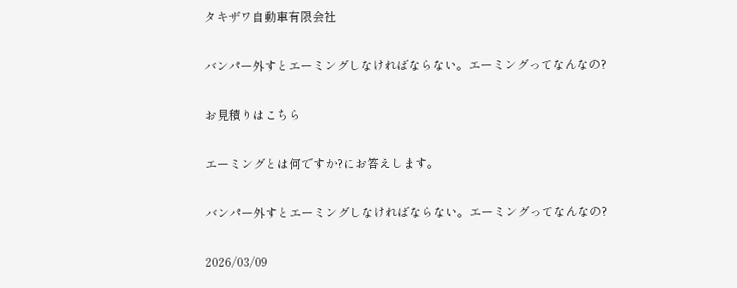タキザワ自動車有限会社

バンパー外すとエーミングしなければならない。エーミングってなんなの?

お見積りはこちら

エーミングとは何ですか?にお答えします。

バンパー外すとエーミングしなければならない。エーミングってなんなの?

2026/03/09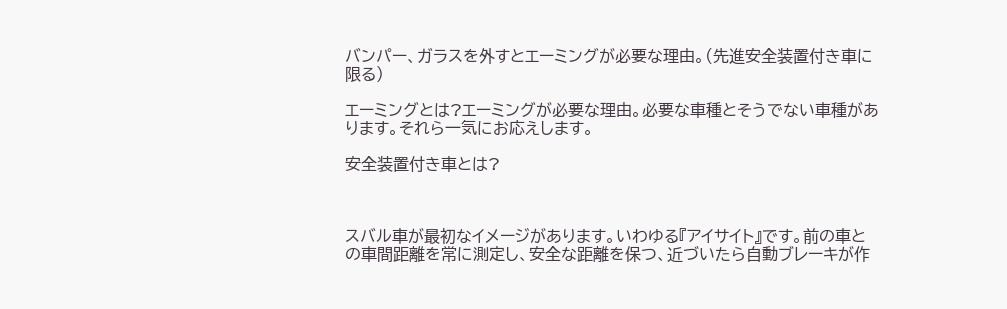バンパー、ガラスを外すとエーミングが必要な理由。(先進安全装置付き車に限る)

エーミングとは?エーミングが必要な理由。必要な車種とそうでない車種があります。それら一気にお応えします。

安全装置付き車とは?



スバル車が最初なイメージがあります。いわゆる『アイサイト』です。前の車との車間距離を常に測定し、安全な距離を保つ、近づいたら自動ブレーキが作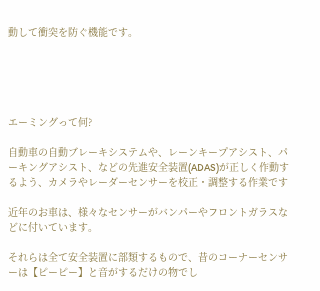動して衝突を防ぐ機能です。





エーミングって何?

自動車の自動ブレーキシステムや、レーンキープアシスト、パーキングアシスト、などの先進安全装置(ADAS)が正しく作動するよう、カメラやレーダーセンサーを校正・調整する作業です

近年のお車は、様々なセンサーがバンパーやフロントガラスなどに付いています。

それらは全て安全装置に部類するもので、昔のコーナーセンサーは【ピーピー】と音がするだけの物でし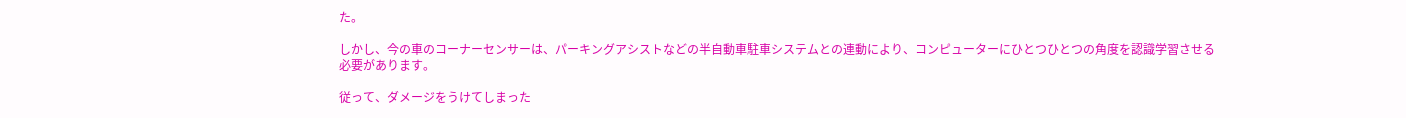た。

しかし、今の車のコーナーセンサーは、パーキングアシストなどの半自動車駐車システムとの連動により、コンピューターにひとつひとつの角度を認識学習させる必要があります。

従って、ダメージをうけてしまった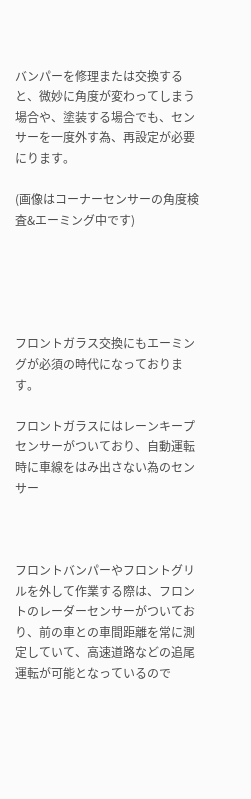バンパーを修理または交換すると、微妙に角度が変わってしまう場合や、塗装する場合でも、センサーを一度外す為、再設定が必要にります。

(画像はコーナーセンサーの角度検査&エーミング中です)





フロントガラス交換にもエーミングが必須の時代になっております。

フロントガラスにはレーンキープセンサーがついており、自動運転時に車線をはみ出さない為のセンサー



フロントバンパーやフロントグリルを外して作業する際は、フロントのレーダーセンサーがついており、前の車との車間距離を常に測定していて、高速道路などの追尾運転が可能となっているので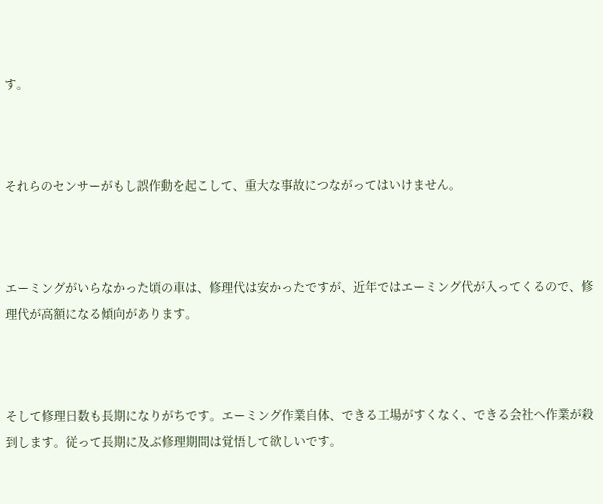す。



それらのセンサーがもし誤作動を起こして、重大な事故につながってはいけません。



エーミングがいらなかった頃の車は、修理代は安かったですが、近年ではエーミング代が入ってくるので、修理代が高額になる傾向があります。



そして修理日数も長期になりがちです。エーミング作業自体、できる工場がすくなく、できる会社へ作業が殺到します。従って長期に及ぶ修理期間は覚悟して欲しいです。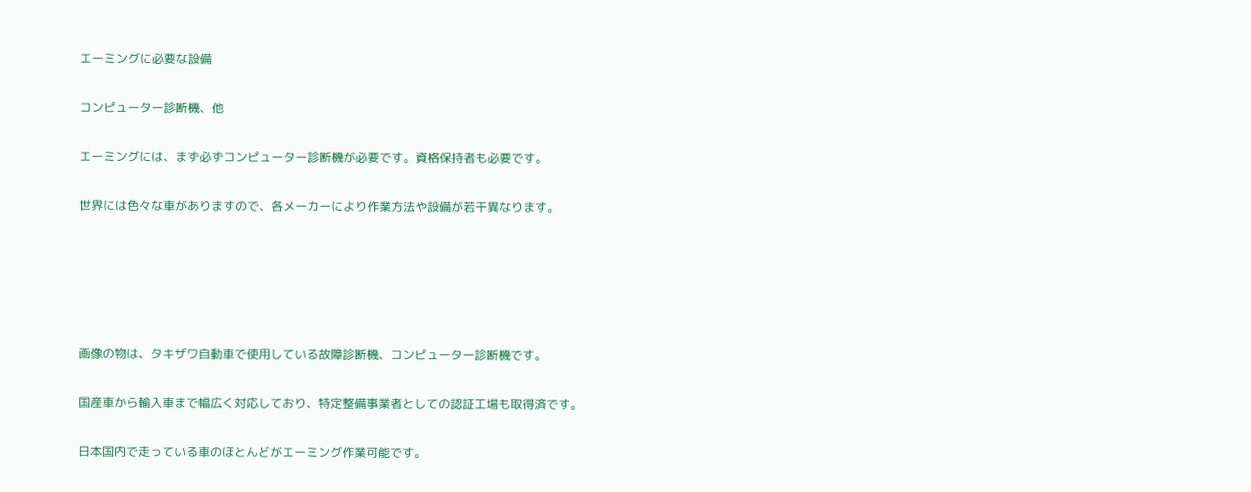エーミングに必要な設備

コンピューター診断機、他

エーミングには、まず必ずコンピューター診断機が必要です。資格保持者も必要です。

世界には色々な車がありますので、各メーカーにより作業方法や設備が若干異なります。





画像の物は、タキザワ自動車で使用している故障診断機、コンピューター診断機です。

国産車から輸入車まで幅広く対応しており、特定整備事業者としての認証工場も取得済です。

日本国内で走っている車のほとんどがエーミング作業可能です。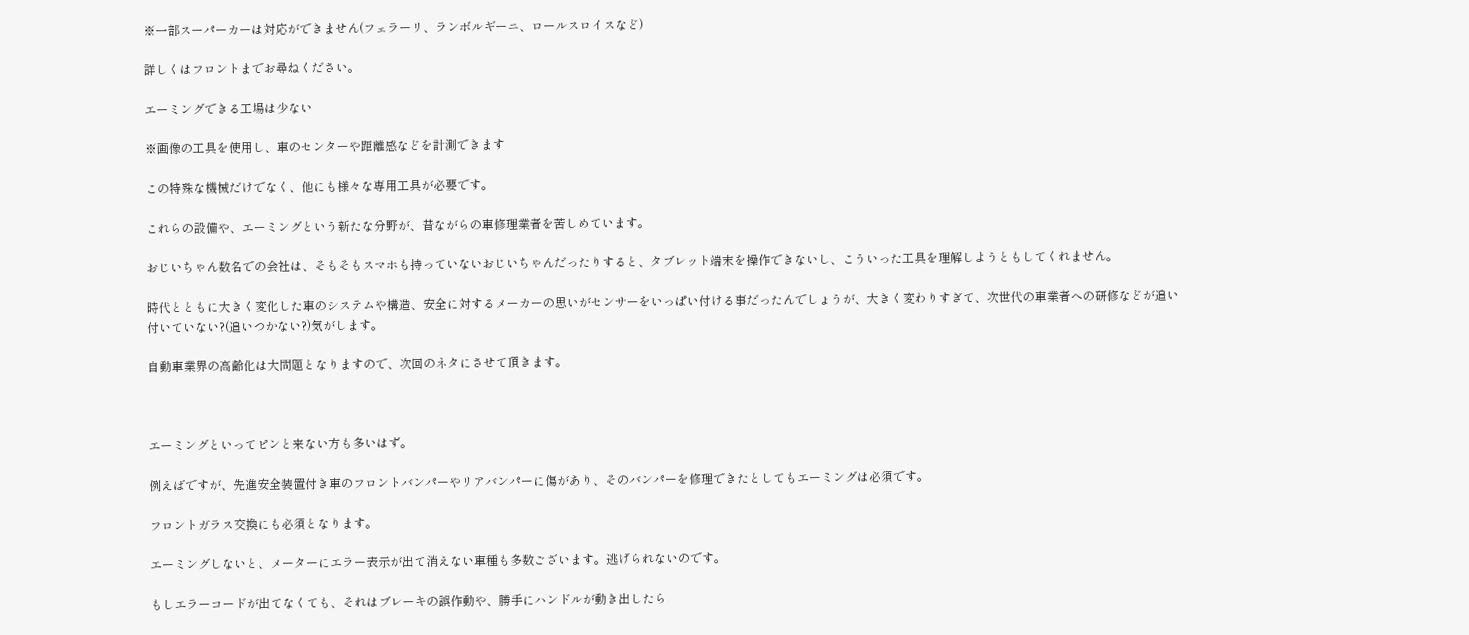※一部スーパーカーは対応ができません(フェラーリ、ランボルギーニ、ロールスロイスなど)

詳しくはフロントまでお尋ねください。

エーミングできる工場は少ない

※画像の工具を使用し、車のセンターや距離感などを計測できます

この特殊な機械だけでなく、他にも様々な専用工具が必要です。

これらの設備や、エーミングという新たな分野が、昔ながらの車修理業者を苦しめています。

おじいちゃん数名での会社は、そもそもスマホも持っていないおじいちゃんだったりすると、タブレット端末を操作できないし、こういった工具を理解しようともしてくれません。

時代とともに大きく変化した車のシステムや構造、安全に対するメーカーの思いがセンサーをいっぱい付ける事だったんでしょうが、大きく変わりすぎて、次世代の車業者への研修などが追い付いていない?(追いつかない?)気がします。

自動車業界の高齢化は大問題となりますので、次回のネタにさせて頂きます。



エーミングといってピンと来ない方も多いはず。

例えばですが、先進安全装置付き車のフロントバンパーやリアバンパーに傷があり、そのバンパーを修理できたとしてもエーミングは必須です。

フロントガラス交換にも必須となります。

エーミングしないと、メーターにエラー表示が出て消えない車種も多数ございます。逃げられないのです。

もしエラーコードが出てなくても、それはブレーキの誤作動や、勝手にハンドルが動き出したら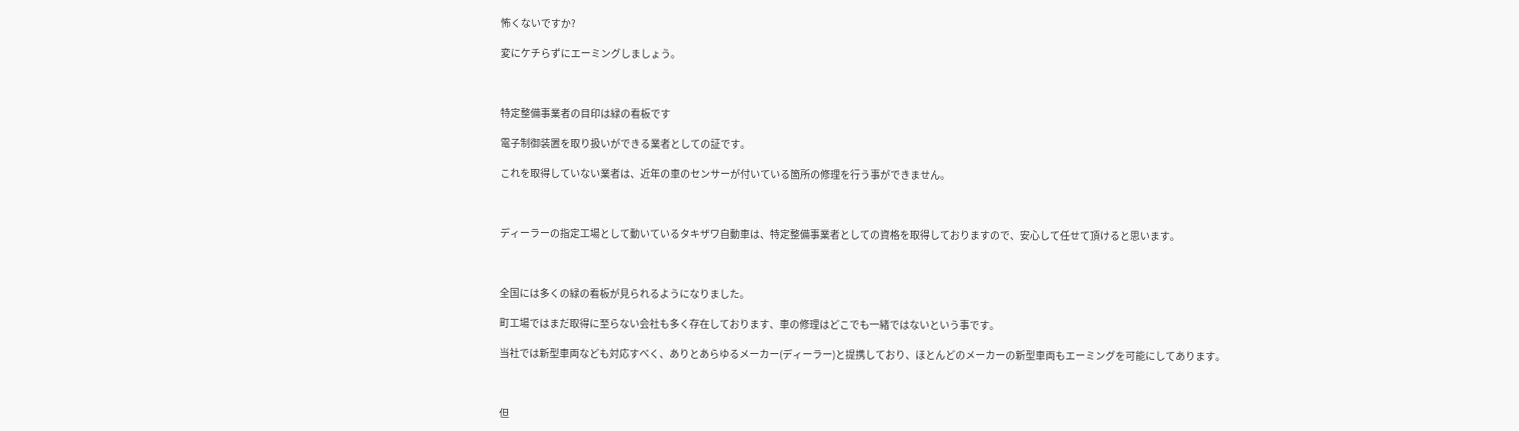怖くないですか?

変にケチらずにエーミングしましょう。



特定整備事業者の目印は緑の看板です

電子制御装置を取り扱いができる業者としての証です。

これを取得していない業者は、近年の車のセンサーが付いている箇所の修理を行う事ができません。



ディーラーの指定工場として動いているタキザワ自動車は、特定整備事業者としての資格を取得しておりますので、安心して任せて頂けると思います。



全国には多くの緑の看板が見られるようになりました。

町工場ではまだ取得に至らない会社も多く存在しております、車の修理はどこでも一緒ではないという事です。

当社では新型車両なども対応すべく、ありとあらゆるメーカー(ディーラー)と提携しており、ほとんどのメーカーの新型車両もエーミングを可能にしてあります。



但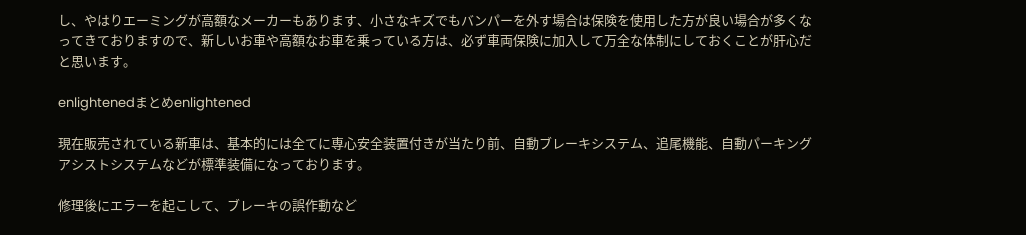し、やはりエーミングが高額なメーカーもあります、小さなキズでもバンパーを外す場合は保険を使用した方が良い場合が多くなってきておりますので、新しいお車や高額なお車を乗っている方は、必ず車両保険に加入して万全な体制にしておくことが肝心だと思います。

enlightenedまとめenlightened

現在販売されている新車は、基本的には全てに専心安全装置付きが当たり前、自動ブレーキシステム、追尾機能、自動パーキングアシストシステムなどが標準装備になっております。

修理後にエラーを起こして、ブレーキの誤作動など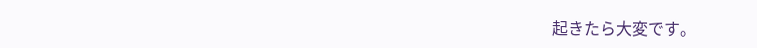起きたら大変です。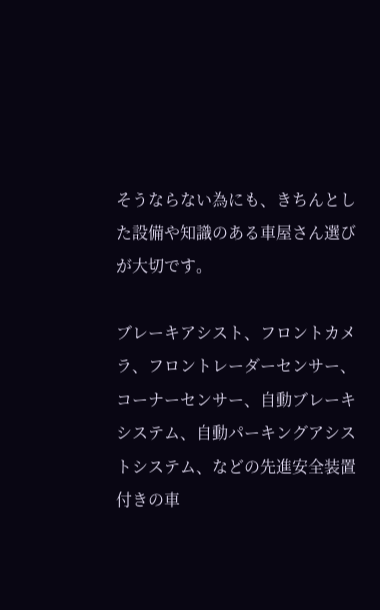そうならない為にも、きちんとした設備や知識のある車屋さん選びが大切です。

ブレーキアシスト、フロントカメラ、フロントレーダーセンサー、コーナーセンサー、自動ブレーキシステム、自動パーキングアシストシステム、などの先進安全装置付きの車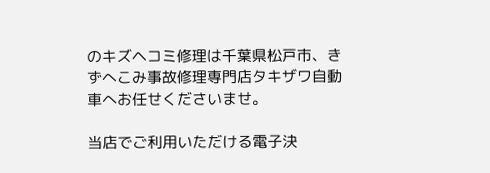のキズヘコミ修理は千葉県松戸市、きずへこみ事故修理専門店タキザワ自動車へお任せくださいませ。

当店でご利用いただける電子決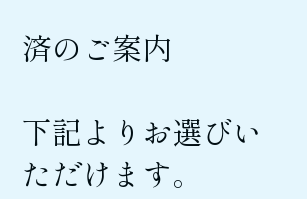済のご案内

下記よりお選びいただけます。